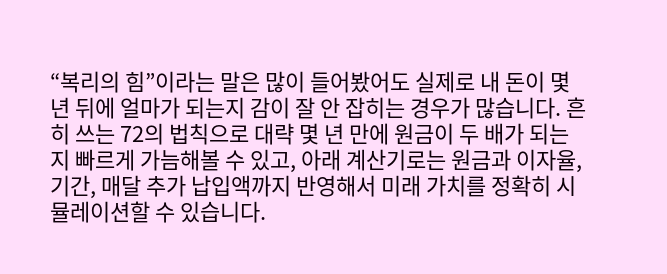“복리의 힘”이라는 말은 많이 들어봤어도 실제로 내 돈이 몇 년 뒤에 얼마가 되는지 감이 잘 안 잡히는 경우가 많습니다. 흔히 쓰는 72의 법칙으로 대략 몇 년 만에 원금이 두 배가 되는지 빠르게 가늠해볼 수 있고, 아래 계산기로는 원금과 이자율, 기간, 매달 추가 납입액까지 반영해서 미래 가치를 정확히 시뮬레이션할 수 있습니다.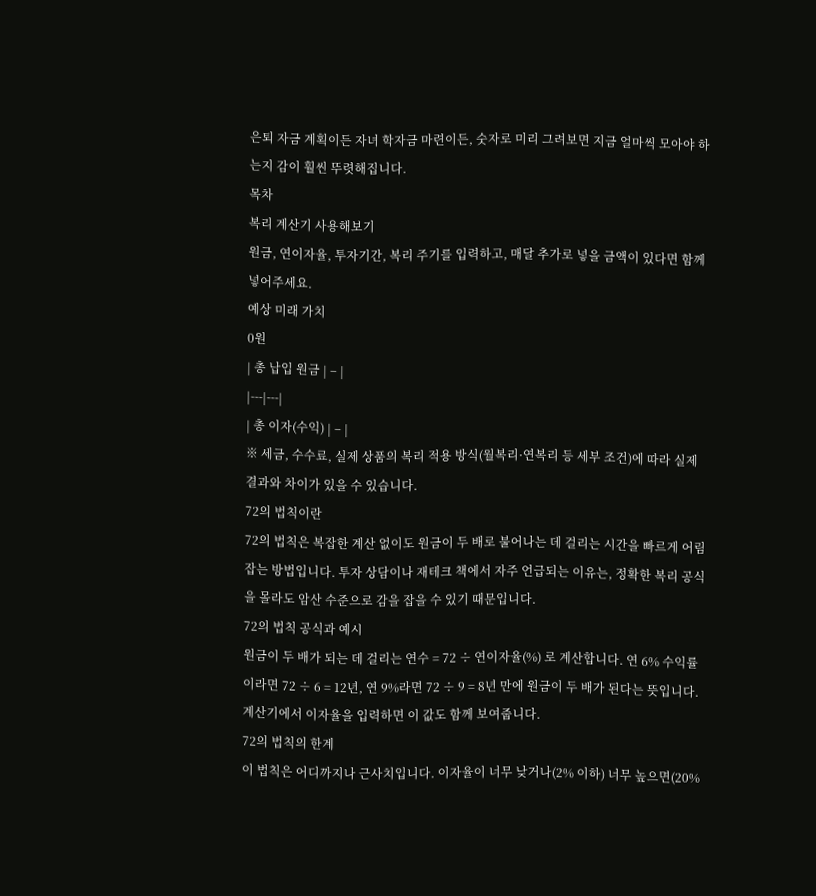은퇴 자금 계획이든 자녀 학자금 마련이든, 숫자로 미리 그려보면 지금 얼마씩 모아야 하는지 감이 훨씬 뚜렷해집니다.
목차
복리 계산기 사용해보기
원금, 연이자율, 투자기간, 복리 주기를 입력하고, 매달 추가로 넣을 금액이 있다면 함께 넣어주세요.
예상 미래 가치
0원
| 총 납입 원금 | – |
|---|---|
| 총 이자(수익) | – |
※ 세금, 수수료, 실제 상품의 복리 적용 방식(월복리·연복리 등 세부 조건)에 따라 실제 결과와 차이가 있을 수 있습니다.
72의 법칙이란
72의 법칙은 복잡한 계산 없이도 원금이 두 배로 불어나는 데 걸리는 시간을 빠르게 어림잡는 방법입니다. 투자 상담이나 재테크 책에서 자주 언급되는 이유는, 정확한 복리 공식을 몰라도 암산 수준으로 감을 잡을 수 있기 때문입니다.
72의 법칙 공식과 예시
원금이 두 배가 되는 데 걸리는 연수 = 72 ÷ 연이자율(%) 로 계산합니다. 연 6% 수익률이라면 72 ÷ 6 = 12년, 연 9%라면 72 ÷ 9 = 8년 만에 원금이 두 배가 된다는 뜻입니다. 계산기에서 이자율을 입력하면 이 값도 함께 보여줍니다.
72의 법칙의 한계
이 법칙은 어디까지나 근사치입니다. 이자율이 너무 낮거나(2% 이하) 너무 높으면(20%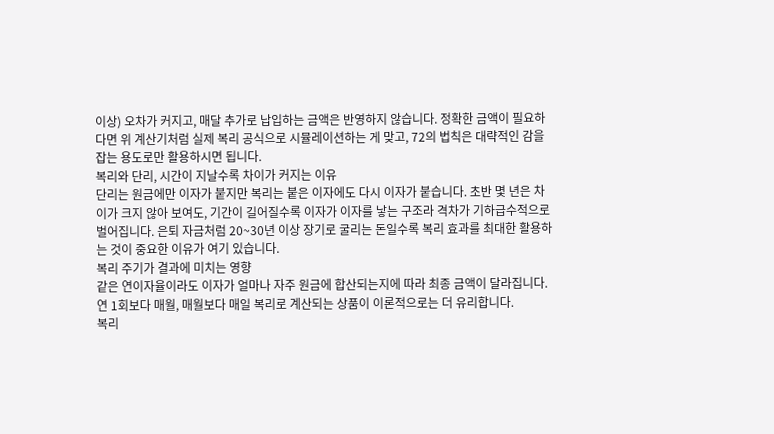이상) 오차가 커지고, 매달 추가로 납입하는 금액은 반영하지 않습니다. 정확한 금액이 필요하다면 위 계산기처럼 실제 복리 공식으로 시뮬레이션하는 게 맞고, 72의 법칙은 대략적인 감을 잡는 용도로만 활용하시면 됩니다.
복리와 단리, 시간이 지날수록 차이가 커지는 이유
단리는 원금에만 이자가 붙지만 복리는 붙은 이자에도 다시 이자가 붙습니다. 초반 몇 년은 차이가 크지 않아 보여도, 기간이 길어질수록 이자가 이자를 낳는 구조라 격차가 기하급수적으로 벌어집니다. 은퇴 자금처럼 20~30년 이상 장기로 굴리는 돈일수록 복리 효과를 최대한 활용하는 것이 중요한 이유가 여기 있습니다.
복리 주기가 결과에 미치는 영향
같은 연이자율이라도 이자가 얼마나 자주 원금에 합산되는지에 따라 최종 금액이 달라집니다. 연 1회보다 매월, 매월보다 매일 복리로 계산되는 상품이 이론적으로는 더 유리합니다.
복리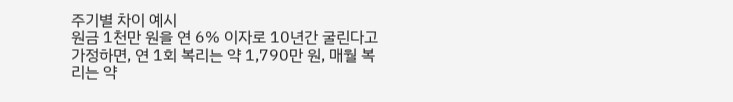주기별 차이 예시
원금 1천만 원을 연 6% 이자로 10년간 굴린다고 가정하면, 연 1회 복리는 약 1,790만 원, 매월 복리는 약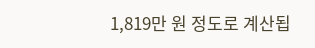1,819만 원 정도로 계산됩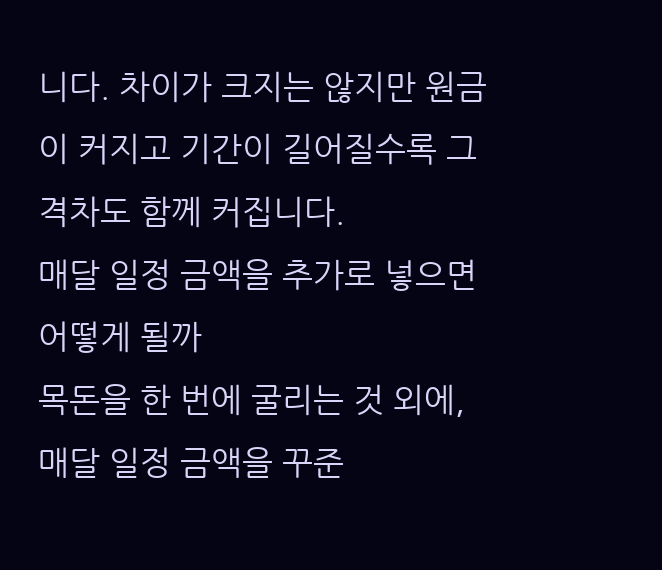니다. 차이가 크지는 않지만 원금이 커지고 기간이 길어질수록 그 격차도 함께 커집니다.
매달 일정 금액을 추가로 넣으면 어떻게 될까
목돈을 한 번에 굴리는 것 외에, 매달 일정 금액을 꾸준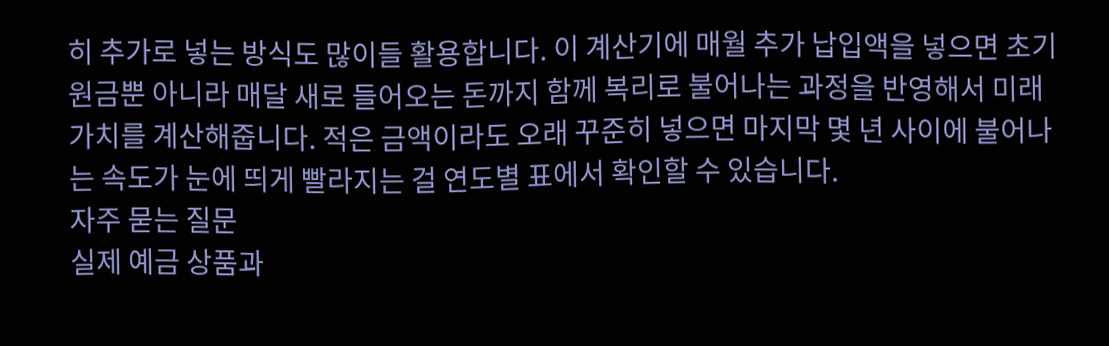히 추가로 넣는 방식도 많이들 활용합니다. 이 계산기에 매월 추가 납입액을 넣으면 초기 원금뿐 아니라 매달 새로 들어오는 돈까지 함께 복리로 불어나는 과정을 반영해서 미래 가치를 계산해줍니다. 적은 금액이라도 오래 꾸준히 넣으면 마지막 몇 년 사이에 불어나는 속도가 눈에 띄게 빨라지는 걸 연도별 표에서 확인할 수 있습니다.
자주 묻는 질문
실제 예금 상품과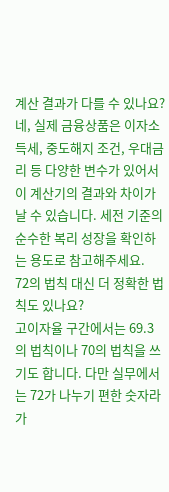계산 결과가 다를 수 있나요?
네, 실제 금융상품은 이자소득세, 중도해지 조건, 우대금리 등 다양한 변수가 있어서 이 계산기의 결과와 차이가 날 수 있습니다. 세전 기준의 순수한 복리 성장을 확인하는 용도로 참고해주세요.
72의 법칙 대신 더 정확한 법칙도 있나요?
고이자율 구간에서는 69.3의 법칙이나 70의 법칙을 쓰기도 합니다. 다만 실무에서는 72가 나누기 편한 숫자라 가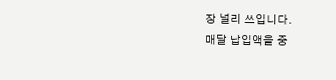장 널리 쓰입니다.
매달 납입액을 중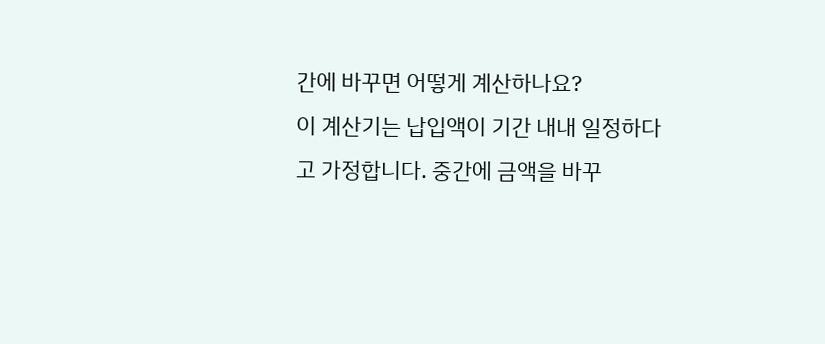간에 바꾸면 어떻게 계산하나요?
이 계산기는 납입액이 기간 내내 일정하다고 가정합니다. 중간에 금액을 바꾸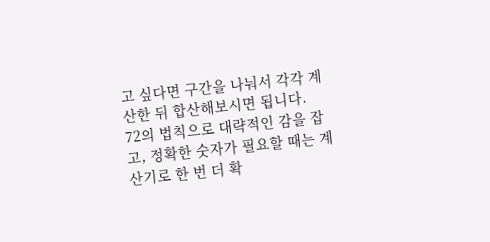고 싶다면 구간을 나눠서 각각 계산한 뒤 합산해보시면 됩니다.
72의 법칙으로 대략적인 감을 잡고, 정확한 숫자가 필요할 때는 계산기로 한 번 더 확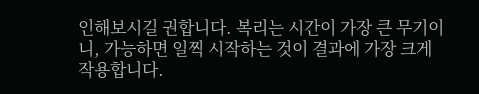인해보시길 권합니다. 복리는 시간이 가장 큰 무기이니, 가능하면 일찍 시작하는 것이 결과에 가장 크게 작용합니다.